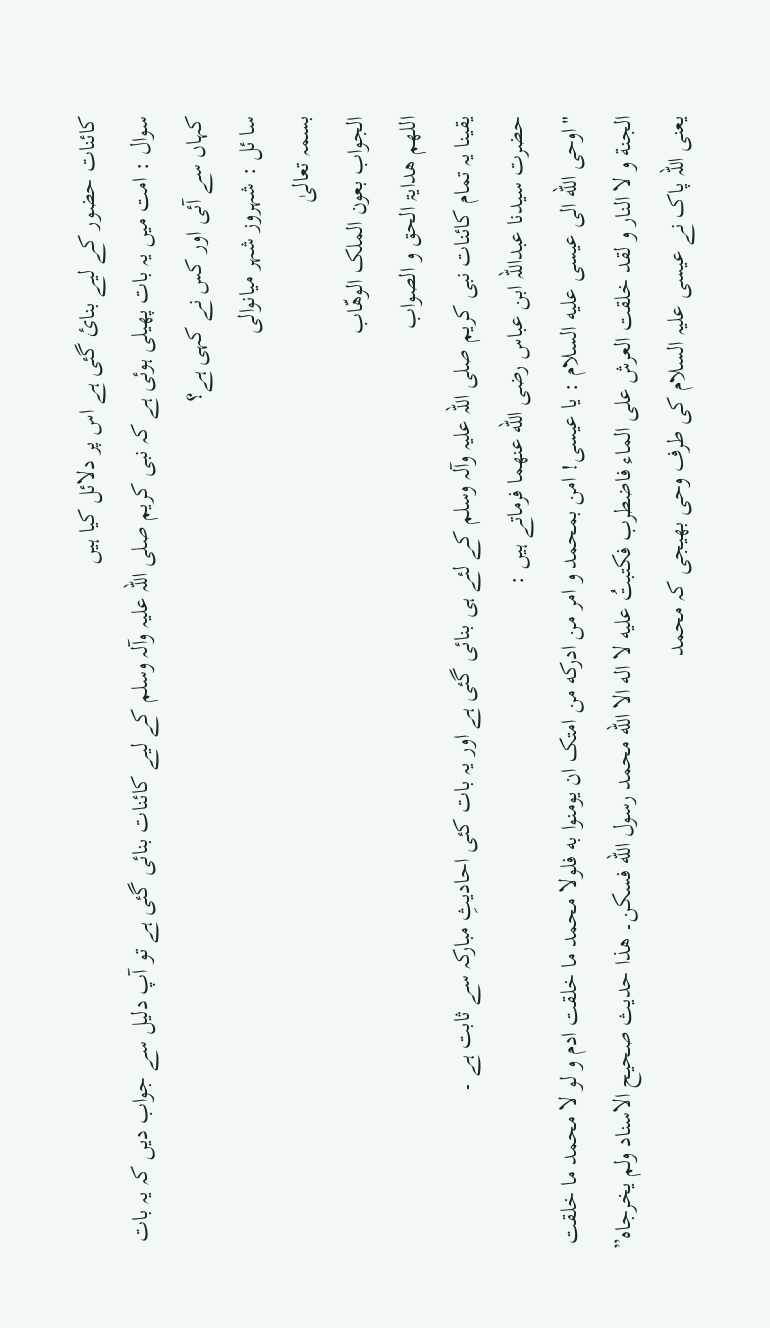کائنات حضور کے لیے بنائ گئی ہے اس پر دلائل کیا ہیں
سوال : امت میں یہ بات پھیلی ہوئی ہے کہ نبی کریم صلی اللہ علیہ وآلہ وسلم کے لیے کائنات بنائی گئی ہے تو آپ دلیل سے جواب دیں کہ یہ بات کہاں سے آئی اور کس نے کہی ہے؟
سا ئل : شہروز شہر میانوالی
بسمہ تعالیٰ
الجواب بعون الملک الوھّاب
اللھم ھدایۃ الحق و الصواب
یقینا یہ تمام کائنات نبی کریم صلی اللہ علیہ وآلہ وسلم کے لئے ہی بنائی گئی ہے اور یہ بات کئی احادیثِ مبارکہ سے ثابت ہے ۔
حضرت سیدنا عبداللہ ابن عباس رضی الله عنهما فرماتے ہیں :
"اوحی الله الی عيسی عليه السلام : يا عيسی! امن بمحمد و امر من ادرکه من امتک ان يومنوا به فلولا محمد ما خلقت ادم و لو لا محمد ما خلقت الجنة و لا النار و لقد خلقت العرش علی الماء فاضطرب فکتبتُ عليه لا اله الا الله محمد رسول الله فسکن۔ ھذا حدیث صحیح الاسناد ولم یخرجاہ”
یعنی اللہ پاک نے عیسی علیہ السلام کی طرف وحی بھیجی کہ محمد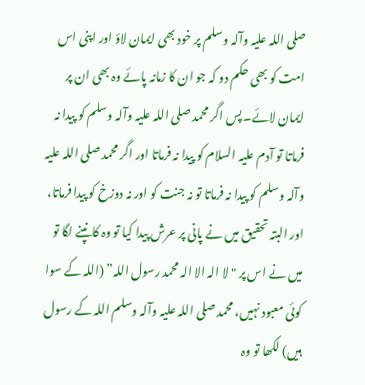صلی اللہ علیہ وآلہ وسلم پر خود بھی ایمان لاؤ اور اپنی اس امت کو بھی حکم دو کہ جو ان کا زمانہ پائے وہ بھی ان پر ایمان لائے۔ پس اگر محمد صلی اللہ علیہ وآلہ وسلم کو پیدا نہ فرماتا تو آدم علیہ السلام کو پیدا نہ فرماتا اور اگر محمد صلی اللہ علیہ وآلہ وسلم کو پیدا نہ فرماتا تو نہ جنت کو اور نہ دوزخ کو پیدا فرماتا، اور البتہ تحقیق میں نے پانی پر عرش پیدا کیا تو وہ کانپنے لگا تو میں نے اس پر "لا الہ الا الہ محمد رسول اللہ” (اللہ کے سوا کوئی معبود نہیں، محمد صلی اللہ علیہ وآلہ وسلم اللہ کے رسول ہیں) لکھا تو وہ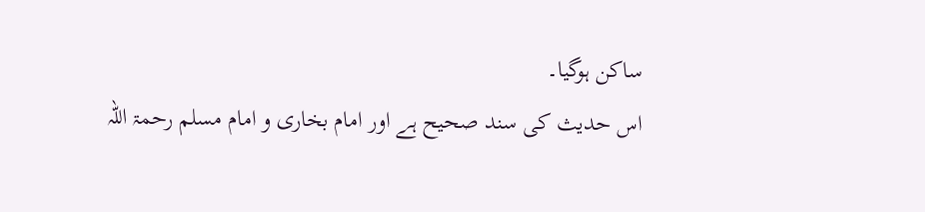ساکن ہوگیا۔
اس حدیث کی سند صحیح ہے اور امام بخاری و امام مسلم رحمۃ اللہ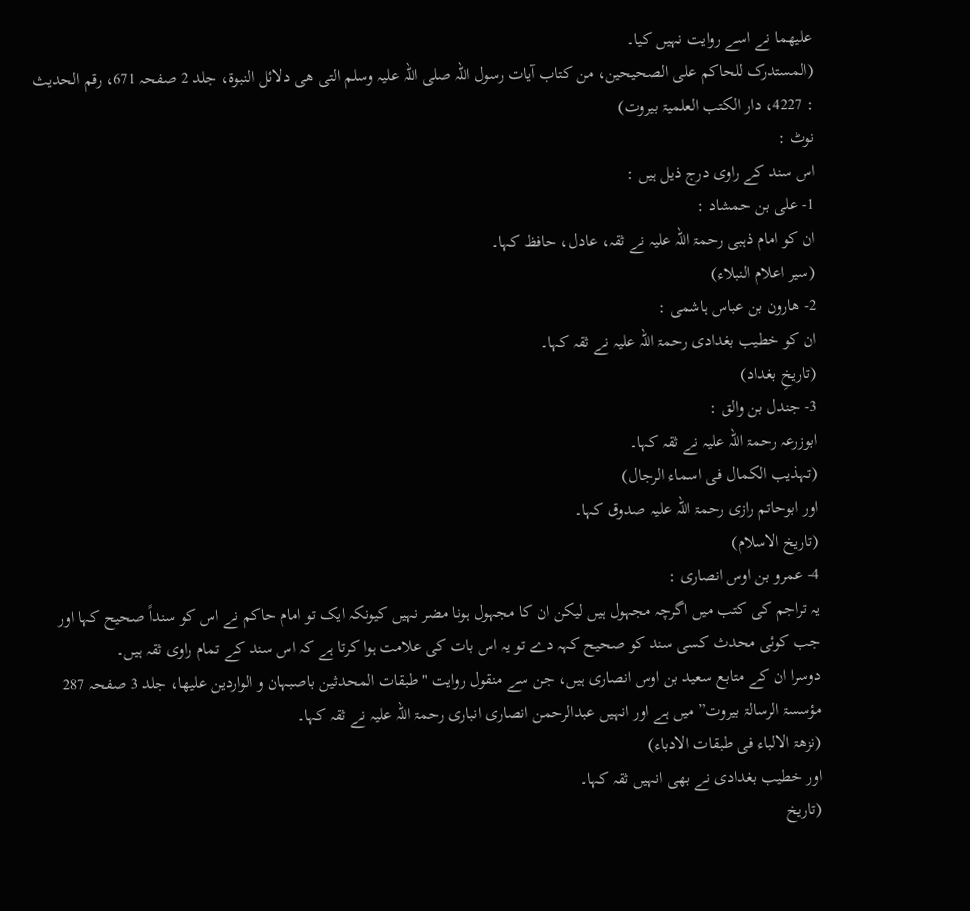علیھما نے اسے روایت نہیں کیا۔
(المستدرک للحاکم علی الصحیحین، من کتاب آیات رسول اللہ صلی اللہ علیہ وسلم التی ھی دلائل النبوۃ، جلد 2 صفحہ 671، رقم الحدیث : 4227، دار الکتب العلمیۃ بیروت)
نوٹ :
اس سند کے راوی درج ذیل ہیں :
1- علی بن حمشاد :
ان کو امام ذہبی رحمۃ اللہ علیہ نے ثقہ، عادل، حافظ کہا۔
(سیر اعلام النبلاء)
2- ھارون بن عباس ہاشمی :
ان کو خطیب بغدادی رحمۃ اللہ علیہ نے ثقہ کہا۔
(تاریخِ بغداد)
3- جندل بن والق :
ابوزرعہ رحمۃ اللہ علیہ نے ثقہ کہا۔
(تہذیب الکمال فی اسماء الرجال)
اور ابوحاتم رازی رحمۃ اللہ علیہ صدوق کہا۔
(تاریخ الاسلام)
4- عمرو بن اوس انصاری :
یہ تراجم کی کتب میں اگرچہ مجہول ہیں لیکن ان کا مجہول ہونا مضر نہیں کیونکہ ایک تو امام حاکم نے اس کو سنداً صحیح کہا اور جب کوئی محدث کسی سند کو صحیح کہہ دے تو یہ اس بات کی علامت ہوا کرتا ہے کہ اس سند کے تمام راوی ثقہ ہیں۔
دوسرا ان کے متابع سعید بن اوس انصاری ہیں، جن سے منقول روایت "طبقات المحدثین باصبہان و الواردین علیھا، جلد 3 صفحہ 287 مؤسسۃ الرسالۃ بیروت” میں ہے اور انہیں عبدالرحمن انصاری انباری رحمۃ اللہ علیہ نے ثقہ کہا۔
(نزھۃ الالباء فی طبقات الادباء)
اور خطیب بغدادی نے بھی انہیں ثقہ کہا۔
(تاریخ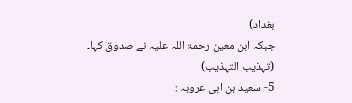بغداد)
جبکہ ابن معین رحمۃ اللہ علیہ نے صدوق کہا۔
(تہذیب التہذیب)
5- سعید بن ابی عروبہ :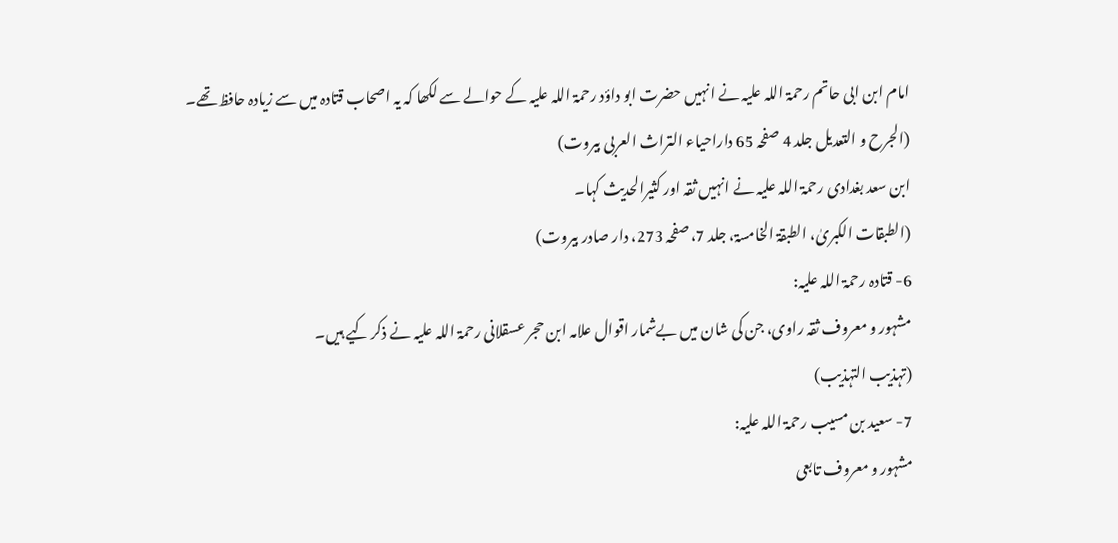امام ابن ابی حاتم رحمۃ اللہ علیہ نے انہیں حضرت ابو داؤد رحمۃ اللہ علیہ کے حوالے سے لکھا کہ یہ اصحاب قتادہ میں سے زیادہ حافظ تھے۔
(الجرح و التعدیل جلد 4 صفحہ 65 داراحیاء التراث العربی بیروت)
ابن سعد بغدادی رحمۃ اللہ علیہ نے انہیں ثقہ اور کثیرالحدیث کہا۔
(الطبقات الکبریٰ، الطبقۃ الخامسۃ، جلد 7، صفحہ 273، دار صادر بیروت)
6- قتادہ رحمۃ اللہ علیہ:
مشہور و معروف ثقہ راوی، جن کی شان میں بےشمار اقوال علامہ ابن حجر عسقلانی رحمۃ اللہ علیہ نے ذکر کیے ہیں۔
(تہذیب التہذیب)
7- سعید بن مسیب رحمۃ اللہ علیہ:
مشہور و معروف تابعی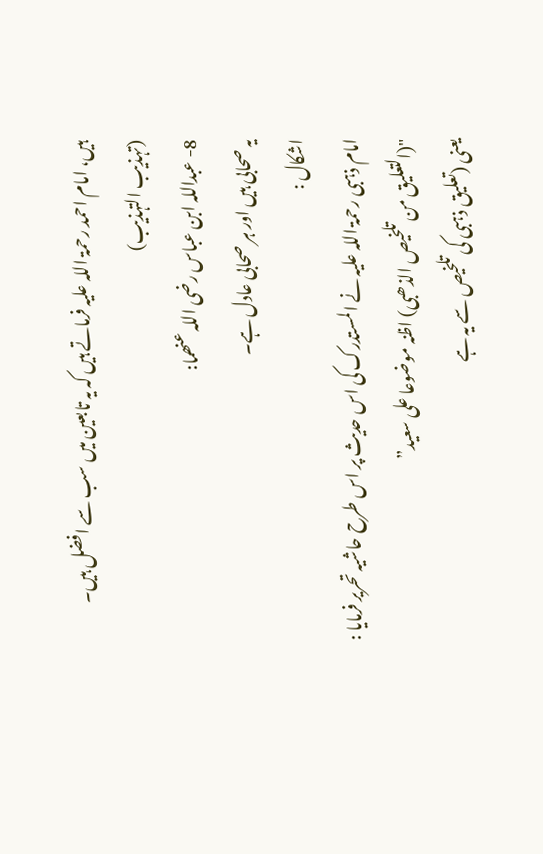ہیں، امام احمد رحمۃ اللہ علیہ فرماتے ہیں کہ یہ تابعین میں سب سے افضل ہیں۔
(تہذیب التہذیب)
8- عبداللہ ابن عباس رضی اللہ عنھما:
یہ صحابی ہیں اور ہر صحابی عادل ہے۔
اشکال :
امام ذہبی رحمۃ اللہ علیہ نے المستدرک کی اس حدیث پر اس طرح حاشیہ تحریر فرمایا :
"(التعلیق من تلخیص الذھبی) اظنہ موضوعا علی سعید”
یعنی (تعلیق ذہبی کی تلخیص سے یہ ہے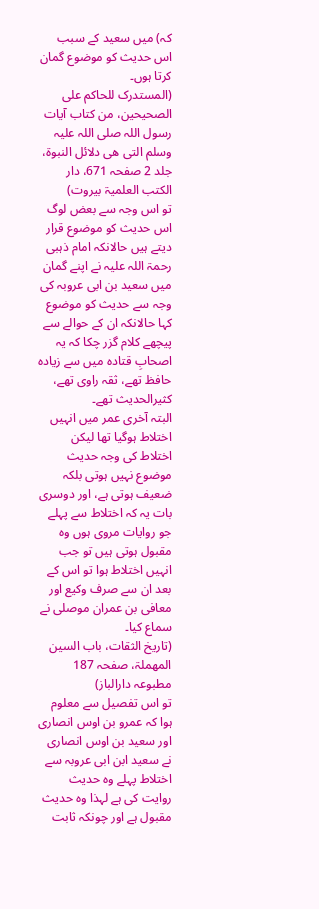کہ) میں سعید کے سبب اس حدیث کو موضوع گمان کرتا ہوں۔
(المستدرک للحاکم علی الصحیحین، من کتاب آیات رسول اللہ صلی اللہ علیہ وسلم التی ھی دلائل النبوۃ، جلد 2 صفحہ 671، دار الکتب العلمیۃ بیروت)
تو اس وجہ سے بعض لوگ اس حدیث کو موضوع قرار دیتے ہیں حالانکہ امام ذہبی رحمۃ اللہ علیہ نے اپنے گمان میں سعید بن ابی عروبہ کی وجہ سے حدیث کو موضوع کہا حالانکہ ان کے حوالے سے پیچھے کلام گزر چکا کہ یہ اصحابِ قتادہ میں سے زیادہ حافظ تھے، ثقہ راوی تھے، کثیرالحدیث تھے۔
البتہ آخری عمر میں انہیں اختلاط ہوگیا تھا لیکن اختلاط کی وجہ حدیث موضوع نہیں ہوتی بلکہ ضعیف ہوتی ہے، اور دوسری بات یہ کہ اختلاط سے پہلے جو روایات مروی ہوں وہ مقبول ہوتی ہیں تو جب انہیں اختلاط ہوا تو اس کے بعد ان سے صرف وکیع اور معافی بن عمران موصلی نے سماع کیا۔
(تاریخ الثقات، باب السین المھملۃ، صفحہ 187 مطبوعہ دارالباز)
تو اس تفصیل سے معلوم ہوا کہ عمرو بن اوس انصاری اور سعید بن اوس انصاری نے سعید ابن ابی عروبہ سے اختلاط پہلے وہ حدیث روایت کی ہے لہذا وہ حدیث مقبول ہے اور چونکہ ثابت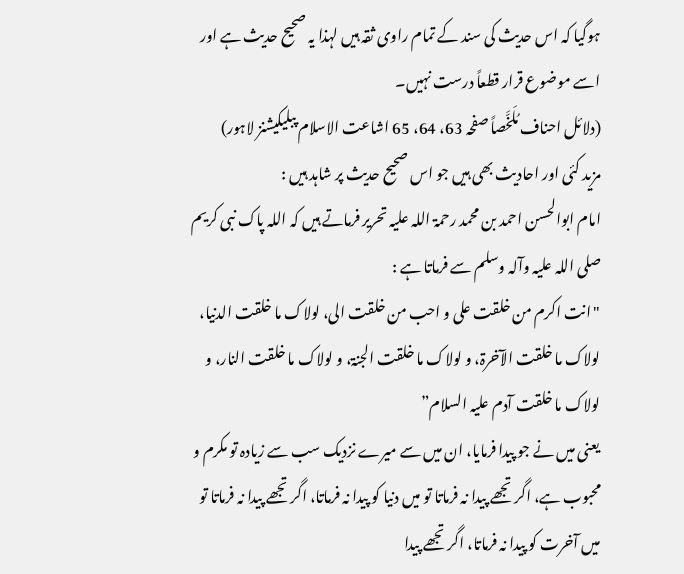ہوگیا کہ اس حدیث کی سند کے تمام راوی ثقہ ہیں لہذا یہ صحیح حدیث ہے اور اسے موضوع قرار قطعاً درست نہیں۔
(دلائل احناف مُلَخَّصاً صفحہ 63، 64، 65 اشاعت الاسلام پبلیکیشنز لاہور)
مزید کئی اور احادیث بھی ہیں جو اس صحیح حدیث پر شاہد ہیں :
امام ابوالحسن احمد بن محمد رحمۃ اللہ علیہ تحریر فرماتے ہیں کہ اللہ پاک نبی کریم صلی اللہ علیہ وآلہ وسلم سے فرماتا ہے :
"انت اکرم من خلقت علی و احب من خلقت الی، لولاک ما خلقت الدنیا، لولاک ما خلقت الآخرۃ، و لولاک ما خلقت الجنۃ، و لولاک ما خلقت النار، و لولاک ما خلقت آدم علیہ السلام”
یعنی میں نے جو پیدا فرمایا، ان میں سے میرے نزدیک سب سے زیادہ تو مکرم و محبوب ہے، اگر تجھے پیدا نہ فرماتا تو میں دنیا کو پیدا نہ فرماتا، اگر تجھے پیدا نہ فرماتا تو میں آخرت کو پیدا نہ فرماتا، اگر تجھے پیدا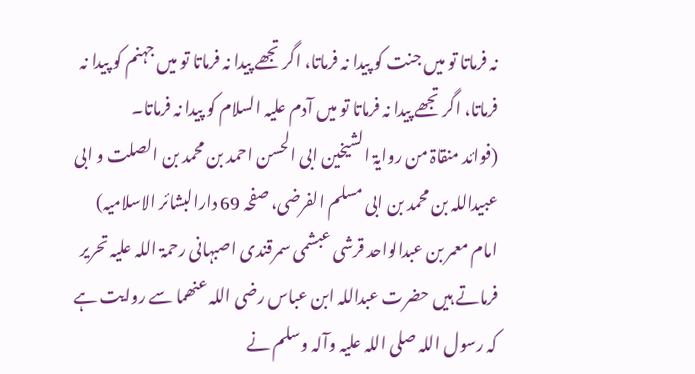نہ فرماتا تو میں جنت کو پیدا نہ فرماتا، اگر تجھے پیدا نہ فرماتا تو میں جہنم کو پیدا نہ فرماتا، اگر تجھے پیدا نہ فرماتا تو میں آدم علیہ السلام کو پیدا نہ فرماتا۔
(فوائد منقاۃ من روایۃ الشیخین ابی الحسن احمد بن محمد بن الصلت و ابی عبیداللہ بن محمد بن ابی مسلم الفرضی، صفحہ 69 دارالبشائر الاسلامیہ)
امام معمر بن عبدالواحد قرشی عبشمی سمرقندی اصبہانی رحمۃ اللہ علیہ تحریر فرماتے ہیں حضرت عبداللہ ابن عباس رضی اللہ عنھما سے روایت ہے کہ رسول اللہ صلی اللہ علیہ وآلہ وسلم نے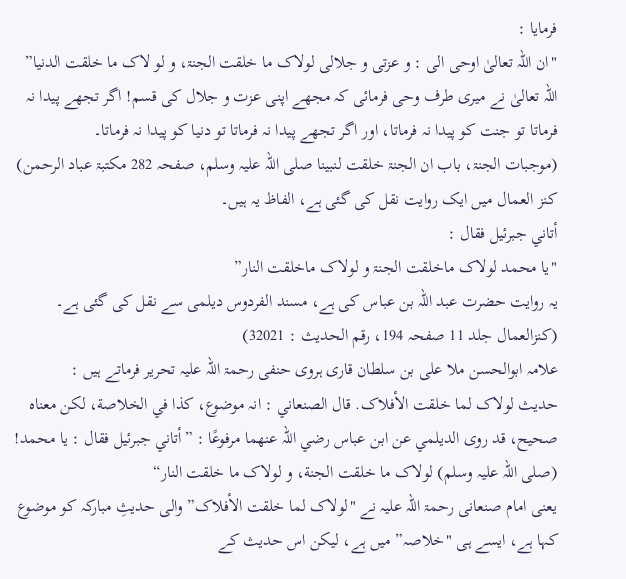فرمایا :
"ان اللہ تعالیٰ اوحی الی : و عزتی و جلالی لولاک ما خلقت الجنۃ، و لو لاک ما خلقت الدنیا”
اللہ تعالیٰ نے میری طرف وحی فرمائی کہ مجھے اپنی عزت و جلال کی قسم! اگر تجھے پیدا نہ فرماتا تو جنت کو پیدا نہ فرماتا، اور اگر تجھے پیدا نہ فرماتا تو دنیا کو پیدا نہ فرماتا۔
(موجبات الجنۃ، باب ان الجنۃ خلقت لنبینا صلی اللہ علیہ وسلم، صفحہ 282 مکتبۃ عباد الرحمن)
کنز العمال میں ایک روایت نقل کی گئی ہے، الفاظ یہ ہیں۔
أتاني جبرئیل فقال :
"یا محمد لولاک ماخلقت الجنۃ و لولاک ماخلقت النار”
یہ روایت حضرت عبد اللہ بن عباس کی ہے، مسند الفردوس دیلمی سے نقل کی گئی ہے۔
(کنزالعمال جلد 11 صفحہ 194، رقم الحدیث : 32021)
علامہ ابوالحسن ملا علی بن سلطان قاری ہروی حنفی رحمۃ اللہ علیہ تحریر فرماتے ہیں :
حدیث لولاک لما خلقت الأفلاک. قال الصنعاني : انہ موضوع، کذا في الخلاصة، لکن معناہ صحیح، قد روی الدیلمي عن ابن عباس رضي اللہ عنھما مرفوعًا : ”أتاني جبرئیل فقال : یا محمد! (صلی اللہ علیہ وسلم) لولاک ما خلقت الجنة، و لولاک ما خلقت النار“
یعنی امام صنعانی رحمۃ اللہ علیہ نے "لولاک لما خلقت الأفلاک” والی حدیثِ مبارکہ کو موضوع کہا ہے، ایسے ہی "خلاصہ” میں ہے، لیکن اس حدیث کے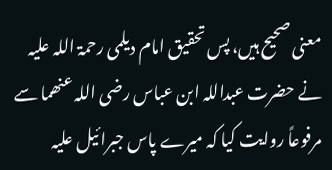معنی صحیح ہیں، پس تحقیق امام دیلمی رحمۃ اللہ علیہ نے حضرت عبداللہ ابن عباس رضی اللہ عنھما سے مرفوعاً روایت کیا کہ میرے پاس جبرائیل علیہ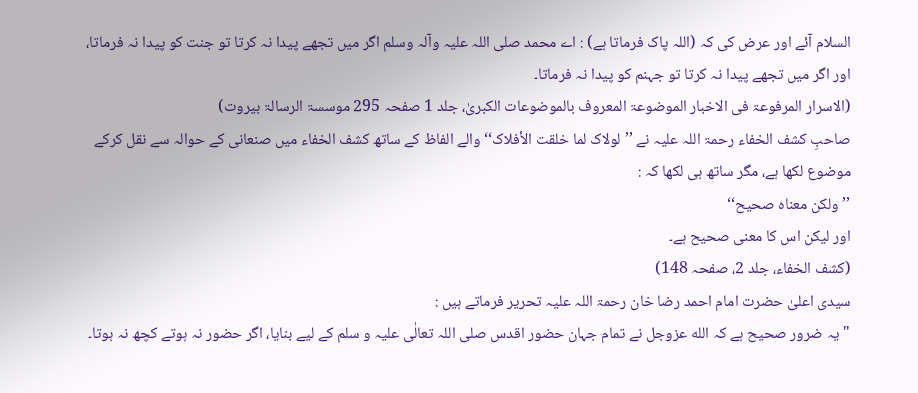السلام آئے اور عرض کی کہ (اللہ پاک فرماتا ہے) : اے محمد صلی اللہ علیہ وآلہ وسلم اگر میں تجھے پیدا نہ کرتا تو جنت کو پیدا نہ فرماتا، اور اگر میں تجھے پیدا نہ کرتا تو جہنم کو پیدا نہ فرماتا۔
(الاسرار المرفوعۃ فی الاخبار الموضوعۃ المعروف بالموضوعات الکبریٰ، جلد 1 صفحہ 295 موسسۃ الرسالۃ بیروت)
صاحبِ کشف الخفاء رحمۃ اللہ علیہ نے ’’لولاک لما خلقت الأفلاک‘‘ والے الفاظ کے ساتھ کشف الخفاء میں صنعانی کے حوالہ سے نقل کرکے موضوع لکھا ہے، مگر ساتھ ہی لکھا کہ :
’’ولکن معناہ صحیح‘‘
اور لیکن اس کا معنی صحیح ہے۔
(کشف الخفاء، جلد 2، صفحہ 148)
سیدی اعلیٰ حضرت امام احمد رضا خان رحمۃ اللہ علیہ تحریر فرماتے ہیں :
"یہ ضرور صحیح ہے کہ الله عزوجل نے تمام جہان حضور اقدس صلی اللہ تعالٰی علیہ و سلم کے لیے بنایا، اگر حضور نہ ہوتے کچھ نہ ہوتا۔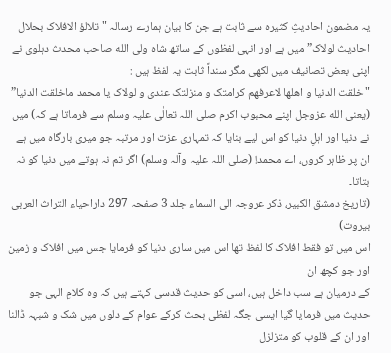یہ مضمون احادیثِ کثیرہ سے ثابت ہے جن کا بیان ہمارے رسالہ "تلالؤ الافلاک بحلال احادیث لولاک” میں ہے اور انہی لفظوں کے ساتھ شاہ ولی الله صاحب محدث دہلوی نے اپنی بعض تصانیف میں لکھی مگر سنداً ثابت یہ لفظ ہیں :
"خلقت الدنیا و اھلھا لاعرفھم کرامتک و منزلتک عندی و لولاک یا محمد ماخلقت الدنیا”
(یعنی الله عزوجل اپنے محبوب اکرم صلی اللہ تعالٰی علیہ وسلم سے فرماتا ہے کہ) میں نے دنیا اور اہلِ دنیا کو اس لیے بنایا کہ تمہاری عزت اور مرتبہ جو میری بارگاہ میں ہے ان پر ظاہر کروں، اے محمد! (صلی اللہ علیہ وآلہ وسلم) اگر تم نہ ہوتے میں دنیا کو نہ بتاتا۔
(تاریخ دمشق الکبیر، ذکر عروجہ الی السماء جلد 3 صفحہ 297 داراحیاء التراث العربی بیروت)
اس میں تو فقط افلاک کا لفظ تھا اس میں ساری دنیا کو فرمایا جس میں افلاک و زمین اور جو کچھ ان
کے درمیان ہے سب داخل ہیں، اسی کو حدیث قدسی کہتے ہیں کہ وہ کلامِ الہی جو حدیث میں فرمایا گیا ایسی جگہ لفظی بحث کرکے عوام کے دلوں میں شک و شبہہ ڈالنا اور ان کے قلوب کو متزلزل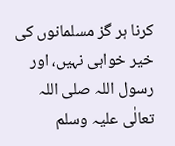کرنا ہر گز مسلمانوں کی خیر خواہی نہیں، اور
رسول اللہ صلی اللہ تعالٰی علیہ وسلم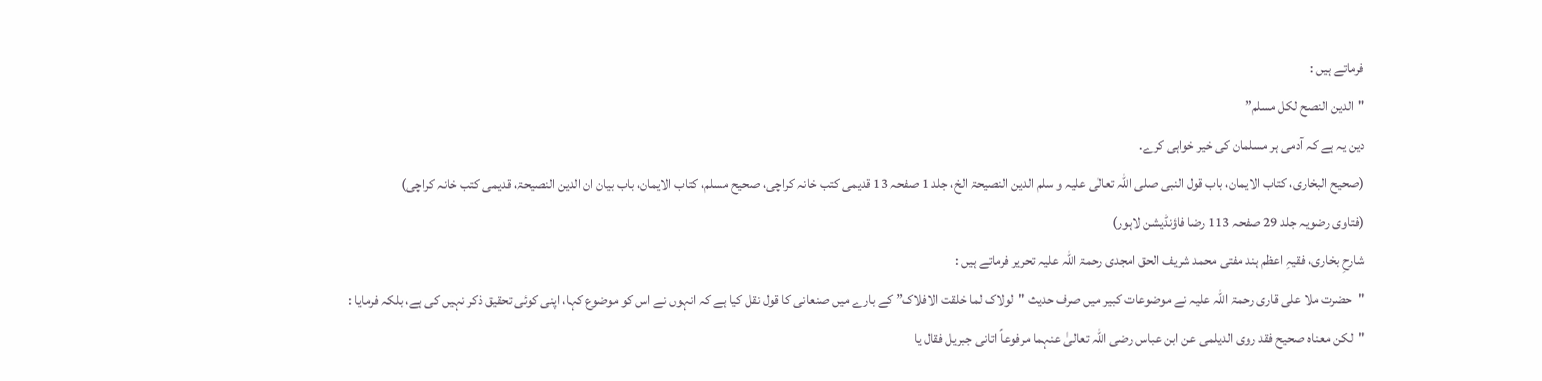فرماتے ہیں :
"الدین النصح لکل مسلم”
دین یہ ہے کہ آدمی ہر مسلمان کی خیر خواہی کرے.
(صحیح البخاری، کتاب الایمان، باب قول النبی صلی اللہ تعالٰی علیہ و سلم الدین النصیحۃ الخ، جلد 1 صفحہ 13 قدیمی کتب خانہ کراچی، صحیح مسلم، کتاب الایمان، باب بیان ان الدین النصیحۃ، قدیمی کتب خانہ کراچی)
(فتاوی رضویہ جلد 29 صفحہ 113 رضا فاؤنڈیشن لاہور)
شارحِ بخاری، فقیہِ اعظم ہند مفتی محمد شریف الحق امجدی رحمۃ اللہ علیہ تحریر فرماتے ہیں :
"حضرت ملا علی قاری رحمۃ اللہ علیہ نے موضوعات کبیر میں صرف حدیث "لولاک لما خلقت الافلاک” کے بارے میں صنعانی کا قول نقل کیا ہے کہ انہوں نے اس کو موضوع کہا، اپنی کوئی تحقیق ذکر نہیں کی ہے، بلکہ فرمایا :
"لکن معناہ صحیح فقد روی الدیلمی عن ابن عباس رضی اللہ تعالیٰ عنہما مرفوعاً اتانی جبریل فقال یا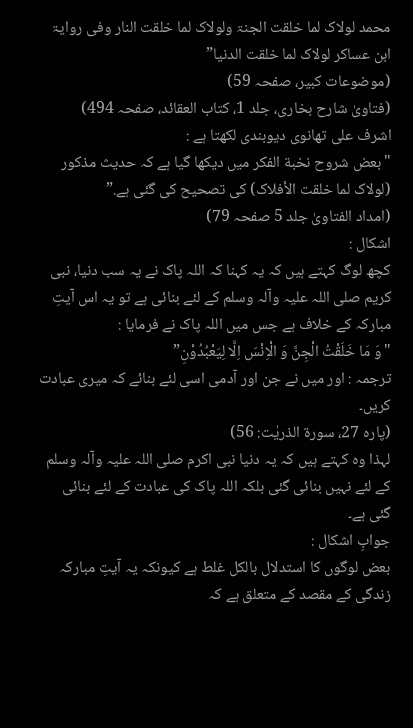محمد لولاک لما خلقت الجنۃ ولولاک لما خلقت النار وفی روایۃ ابن عساکر لولاک لما خلقت الدنیا”
(موضوعات کبیر، صفحہ 59)
(فتاویٰ شارح بخاری، جلد 1، کتاب العقائد، صفحہ 494)
اشرف علی تھانوی دیوبندی لکھتا ہے :
"بعض شروح نخبة الفکر میں دیکھا گیا ہے کہ حدیث مذکور (لولاک لما خلقت الأفلاک) کی تصحیح کی گئی ہے.”
(امداد الفتاویٰ جلد 5 صفحہ 79)
اشکال :
کچھ لوگ کہتے ہیں کہ یہ کہنا کہ اللہ پاک نے یہ سب دنیا، نبی کریم صلی اللہ علیہ وآلہ وسلم کے لئے بنائی ہے تو یہ اس آیتِ مبارکہ کے خلاف ہے جس میں اللہ پاک نے فرمایا :
"وَ مَا خَلَقْتُ الْجِنَّ وَ الْاِنْسَ اِلَّا لِیَعْبُدُوْنِ”
ترجمہ : اور میں نے جن اور آدمی اسی لئے بنائے کہ میری عبادت کریں۔
(پارہ 27، سورۃ الذریٰت: 56)
لہذا وہ کہتے ہیں کہ یہ دنیا نبی اکرم صلی اللہ علیہ وآلہ وسلم کے لئے نہیں بنائی گئی بلکہ اللہ پاک کی عبادت کے لئے بنائی گئی ہے۔
جوابِ اشکال :
بعض لوگوں کا استدلال بالکل غلط ہے کیونکہ یہ آیتِ مبارکہ زندگی کے مقصد کے متعلق ہے کہ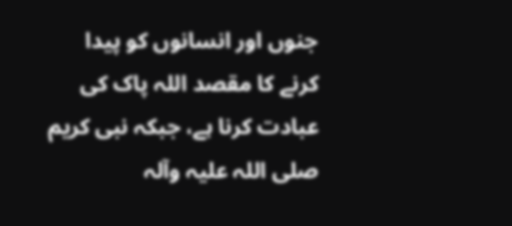جنوں اور انسانوں کو پیدا کرنے کا مقصد اللہ پاک کی عبادت کرنا ہے، جبکہ نبی کریم صلی اللہ علیہ وآلہ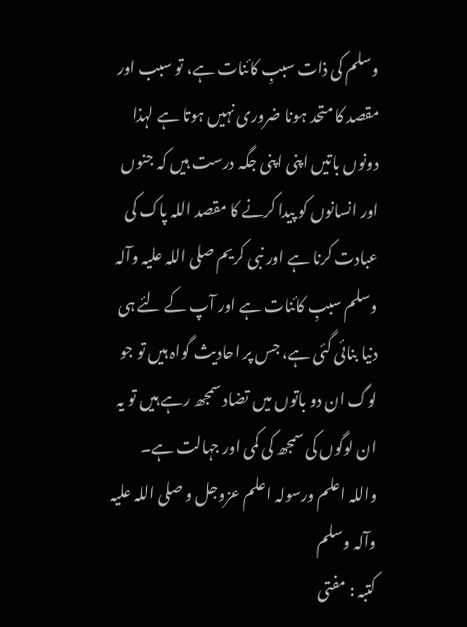وسلم کی ذات سببِ کائنات ہے، تو سبب اور مقصد کا متحد ہونا ضروری نہیں ہوتا ہے لہذا دونوں باتیں اپنی اپنی جگہ درست ہیں کہ جنوں اور انسانوں کو پیدا کرنے کا مقصد اللہ پاک کی عبادت کرنا ہے اور نبی کریم صلی اللہ علیہ وآلہ وسلم سببِ کائنات ہے اور آپ کے لئے ہی دنیا بنائی گئی ہے، جس پر احادیث گواہ ہیں تو جو لوگ ان دو باتوں میں تضاد سمجھ رہے ہیں تو یہ ان لوگوں کی سمجھ کی کمی اور جہالت ہے۔
واللہ اعلم ورسولہ اعلم عزوجل و صلی اللہ علیہ وآلہ وسلم
کتبہ : مفتی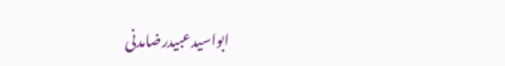ابواسیدعبیدرضامدنی